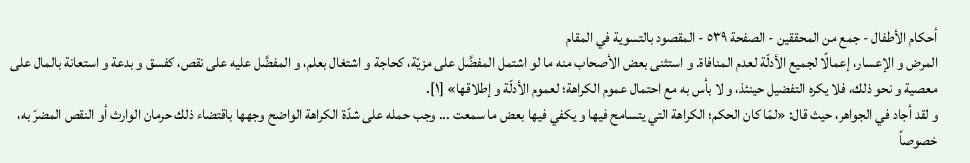أحكام الأطفال - جمع من المحققين - الصفحة ٥٣٩ - المقصود بالتسوية في المقام
المرض و الإعسار، إعمالًا لجميع الأدلّة لعدم المنافاة. و استثنى بعض الأصحاب منه ما لو اشتمل المفضَّل على مزيّة، كحاجة و اشتغال بعلم، و المفضَّل عليه على نقص، كفسق و بدعة و استعانة بالمال على معصية و نحو ذلك، فلا يكره التفضيل حينئذ، و لا بأس به مع احتمال عموم الكراهة؛ لعموم الأدلّة و إطلاقها» [١].
و لقد أجاد في الجواهر، حيث قال: «لمّا كان الحكم؛ الكراهة التي يتسامح فيها و يكفي فيها بعض ما سمعت ... وجب حمله على شدّة الكراهة الواضح وجهها باقتضاء ذلك حرمان الوارث أو النقص المضرّ به، خصوصاً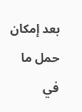بعد إمكان حمل ما في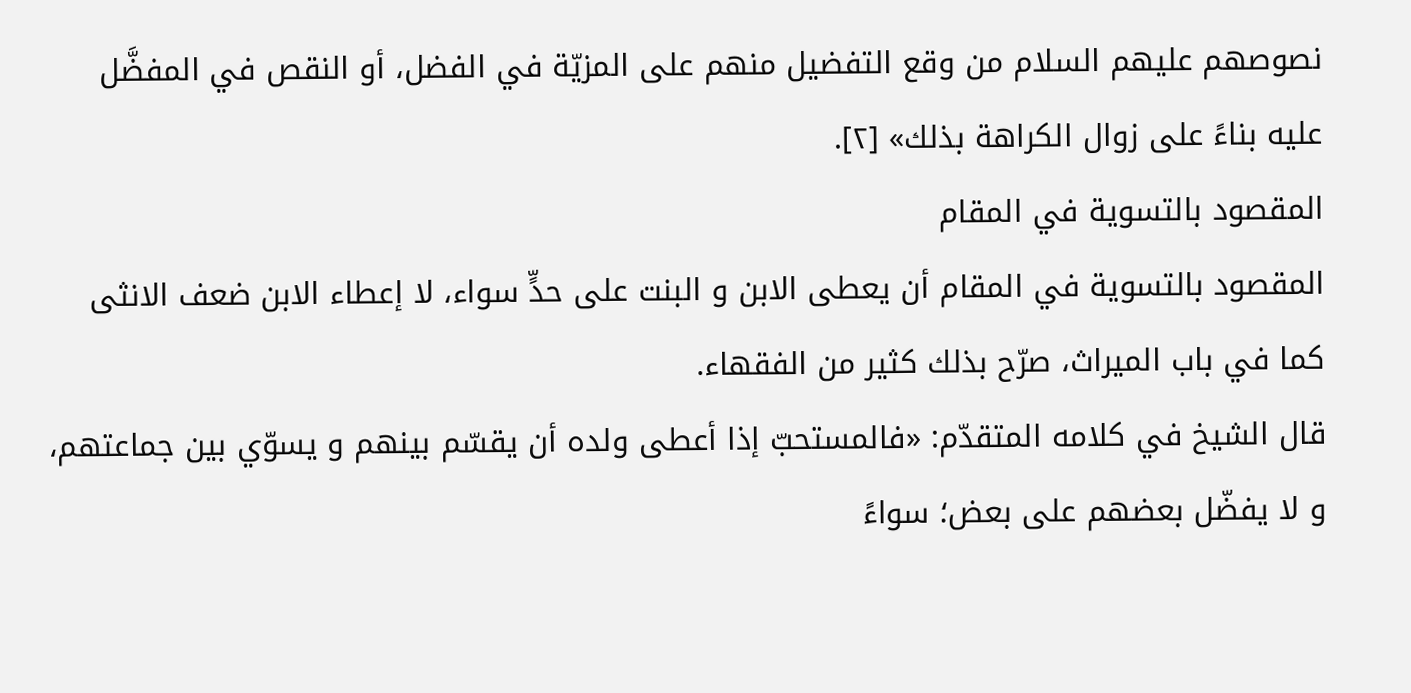نصوصهم عليهم السلام من وقع التفضيل منهم على المزيّة في الفضل، أو النقص في المفضَّل عليه بناءً على زوال الكراهة بذلك» [٢].
المقصود بالتسوية في المقام
المقصود بالتسوية في المقام أن يعطى الابن و البنت على حدٍّ سواء، لا إعطاء الابن ضعف الانثى كما في باب الميراث، صرّح بذلك كثير من الفقهاء.
قال الشيخ في كلامه المتقدّم: «فالمستحبّ إذا أعطى ولده أن يقسّم بينهم و يسوّي بين جماعتهم، و لا يفضّل بعضهم على بعض؛ سواءً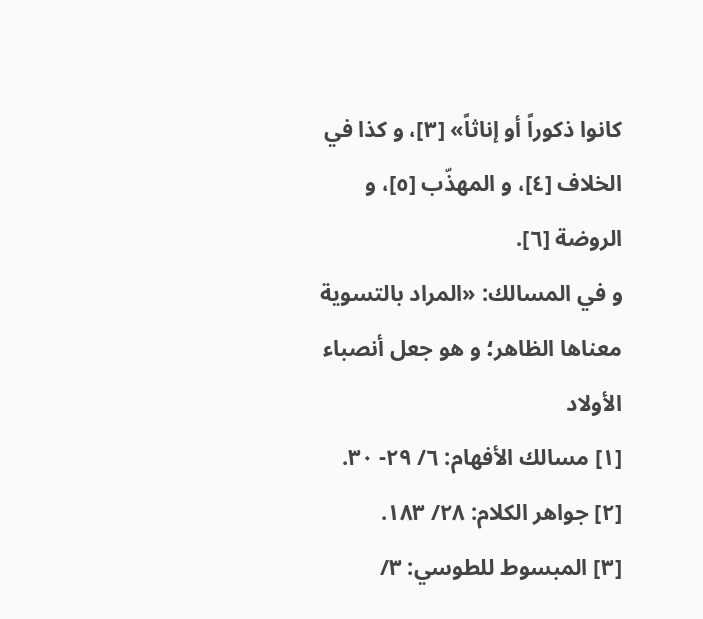كانوا ذكوراً أو إناثاً» [٣]، و كذا في الخلاف [٤]، و المهذّب [٥]، و الروضة [٦].
و في المسالك: «المراد بالتسوية معناها الظاهر؛ و هو جعل أنصباء الأولاد
[١] مسالك الأفهام: ٦/ ٢٩- ٣٠.
[٢] جواهر الكلام: ٢٨/ ١٨٣.
[٣] المبسوط للطوسي: ٣/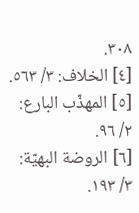٣٠٨.
[٤] الخلاف: ٣/ ٥٦٣.
[٥] المهذّب البارع: ٢/ ٩٦.
[٦] الروضة البهيّة: ٣/ ١٩٣.